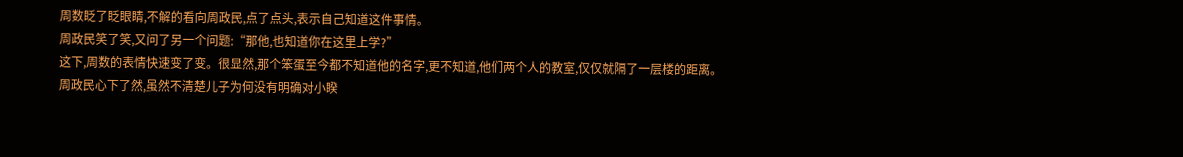周数眨了眨眼睛,不解的看向周政民,点了点头,表示自己知道这件事情。
周政民笑了笑,又问了另一个问题:“那他,也知道你在这里上学?”
这下,周数的表情快速变了变。很显然,那个笨蛋至今都不知道他的名字,更不知道,他们两个人的教室,仅仅就隔了一层楼的距离。
周政民心下了然,虽然不清楚儿子为何没有明确对小睽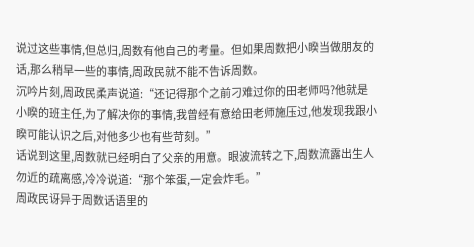说过这些事情,但总归,周数有他自己的考量。但如果周数把小睽当做朋友的话,那么稍早一些的事情,周政民就不能不告诉周数。
沉吟片刻,周政民柔声说道:“还记得那个之前刁难过你的田老师吗?他就是小睽的班主任,为了解决你的事情,我曾经有意给田老师施压过,他发现我跟小睽可能认识之后,对他多少也有些苛刻。”
话说到这里,周数就已经明白了父亲的用意。眼波流转之下,周数流露出生人勿近的疏离感,冷冷说道:“那个笨蛋,一定会炸毛。”
周政民讶异于周数话语里的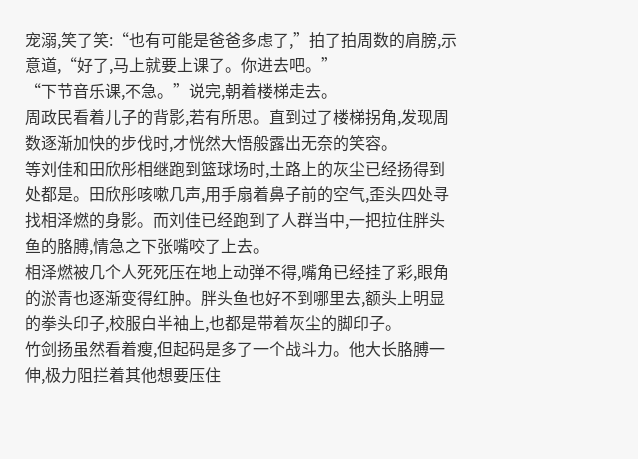宠溺,笑了笑:“也有可能是爸爸多虑了,”拍了拍周数的肩膀,示意道,“好了,马上就要上课了。你进去吧。”
“下节音乐课,不急。”说完,朝着楼梯走去。
周政民看着儿子的背影,若有所思。直到过了楼梯拐角,发现周数逐渐加快的步伐时,才恍然大悟般露出无奈的笑容。
等刘佳和田欣彤相继跑到篮球场时,土路上的灰尘已经扬得到处都是。田欣彤咳嗽几声,用手扇着鼻子前的空气,歪头四处寻找相泽燃的身影。而刘佳已经跑到了人群当中,一把拉住胖头鱼的胳膊,情急之下张嘴咬了上去。
相泽燃被几个人死死压在地上动弹不得,嘴角已经挂了彩,眼角的淤青也逐渐变得红肿。胖头鱼也好不到哪里去,额头上明显的拳头印子,校服白半袖上,也都是带着灰尘的脚印子。
竹剑扬虽然看着瘦,但起码是多了一个战斗力。他大长胳膊一伸,极力阻拦着其他想要压住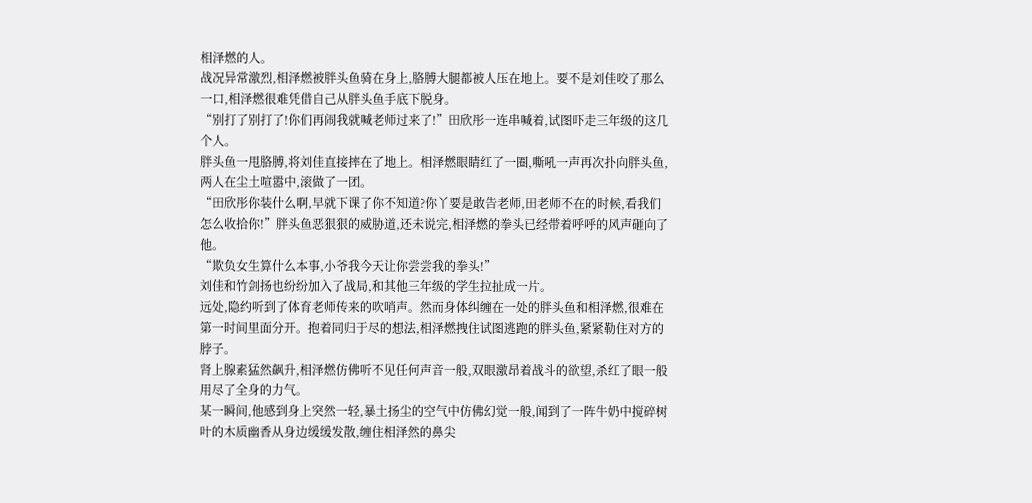相泽燃的人。
战况异常激烈,相泽燃被胖头鱼骑在身上,胳膊大腿都被人压在地上。要不是刘佳咬了那么一口,相泽燃很难凭借自己从胖头鱼手底下脱身。
“别打了别打了!你们再闹我就喊老师过来了!”田欣彤一连串喊着,试图吓走三年级的这几个人。
胖头鱼一甩胳膊,将刘佳直接摔在了地上。相泽燃眼睛红了一圈,嘶吼一声再次扑向胖头鱼,两人在尘土喧嚣中,滚做了一团。
“田欣彤你装什么啊,早就下课了你不知道?你丫要是敢告老师,田老师不在的时候,看我们怎么收拾你!”胖头鱼恶狠狠的威胁道,还未说完,相泽燃的拳头已经带着呼呼的风声砸向了他。
“欺负女生算什么本事,小爷我今天让你尝尝我的拳头!”
刘佳和竹剑扬也纷纷加入了战局,和其他三年级的学生拉扯成一片。
远处,隐约听到了体育老师传来的吹哨声。然而身体纠缠在一处的胖头鱼和相泽燃,很难在第一时间里面分开。抱着同归于尽的想法,相泽燃拽住试图逃跑的胖头鱼,紧紧勒住对方的脖子。
肾上腺素猛然飙升,相泽燃仿佛听不见任何声音一般,双眼激昂着战斗的欲望,杀红了眼一般用尽了全身的力气。
某一瞬间,他感到身上突然一轻,暴土扬尘的空气中仿佛幻觉一般,闻到了一阵牛奶中搅碎树叶的木质幽香从身边缓缓发散,缠住相泽然的鼻尖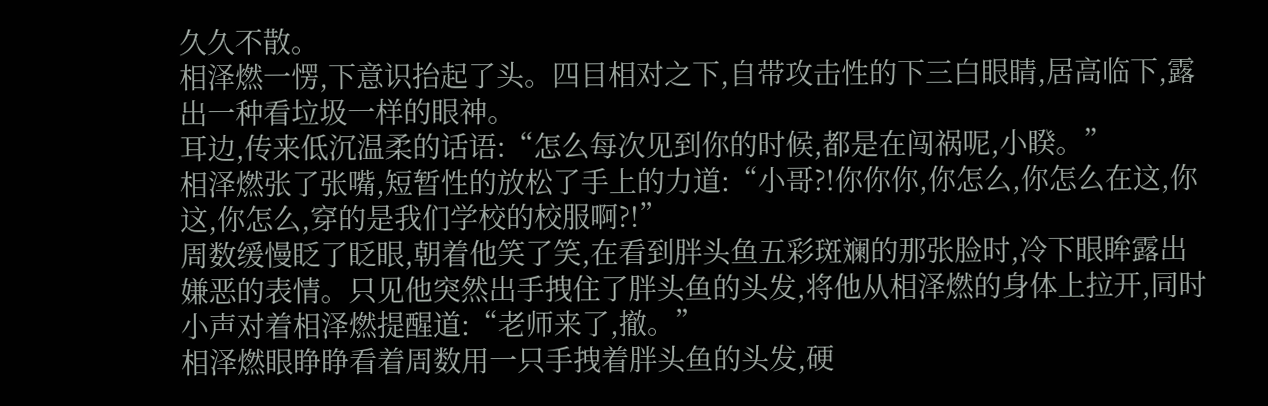久久不散。
相泽燃一愣,下意识抬起了头。四目相对之下,自带攻击性的下三白眼睛,居高临下,露出一种看垃圾一样的眼神。
耳边,传来低沉温柔的话语:“怎么每次见到你的时候,都是在闯祸呢,小睽。”
相泽燃张了张嘴,短暂性的放松了手上的力道:“小哥?!你你你,你怎么,你怎么在这,你这,你怎么,穿的是我们学校的校服啊?!”
周数缓慢眨了眨眼,朝着他笑了笑,在看到胖头鱼五彩斑斓的那张脸时,冷下眼眸露出嫌恶的表情。只见他突然出手拽住了胖头鱼的头发,将他从相泽燃的身体上拉开,同时小声对着相泽燃提醒道:“老师来了,撤。”
相泽燃眼睁睁看着周数用一只手拽着胖头鱼的头发,硬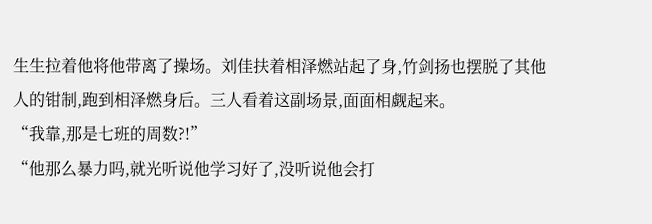生生拉着他将他带离了操场。刘佳扶着相泽燃站起了身,竹剑扬也摆脱了其他人的钳制,跑到相泽燃身后。三人看着这副场景,面面相觑起来。
“我靠,那是七班的周数?!”
“他那么暴力吗,就光听说他学习好了,没听说他会打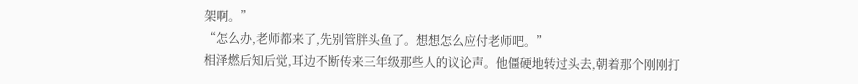架啊。”
“怎么办,老师都来了,先别管胖头鱼了。想想怎么应付老师吧。”
相泽燃后知后觉,耳边不断传来三年级那些人的议论声。他僵硬地转过头去,朝着那个刚刚打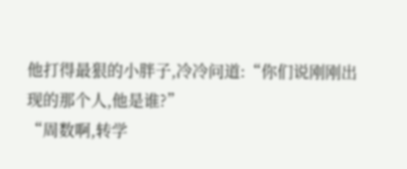他打得最狠的小胖子,冷冷问道:“你们说刚刚出现的那个人,他是谁?”
“周数啊,转学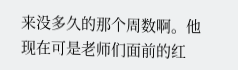来没多久的那个周数啊。他现在可是老师们面前的红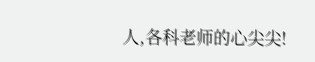人,各科老师的心尖尖!